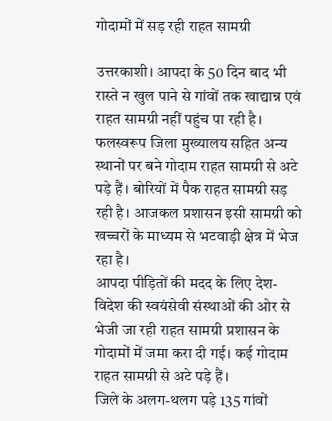गोदामों में सड़ रही राहत सामग्री

उत्तरकाशी। आपदा के 50 दिन बाद भी रास्ते न खुल पाने से गांवों तक खाद्यान्न एवं राहत सामग्री नहीं पहुंच पा रही है। फलस्वरूप जिला मुख्यालय सहित अन्य स्थानों पर बने गोदाम राहत सामग्री से अटे पड़े हैं। बोरियों में पैक राहत सामग्री सड़ रही है। आजकल प्रशासन इसी सामग्री को खच्चरों के माध्यम से भटवाड़ी क्षेत्र में भेज रहा है।
आपदा पीड़ितों की मदद के लिए देश-विदेश की स्वयंसेवी संस्थाओं की ओर से भेजी जा रही राहत सामग्री प्रशासन के गोदामों में जमा करा दी गई। कई गोदाम राहत सामग्री से अटे पड़े हैं।
जिले के अलग-थलग पड़े 135 गांवों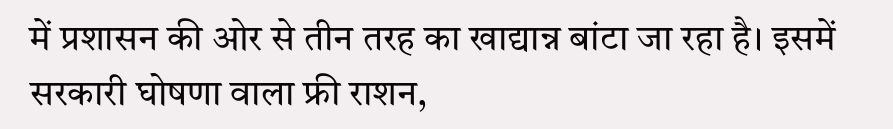में प्रशासन की ओर से तीन तरह का खाद्यान्न बांटा जा रहा है। इसमें सरकारी घोषणा वाला फ्री राशन,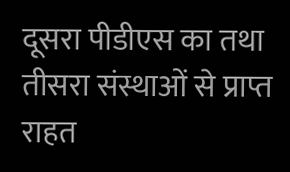दूसरा पीडीएस का तथा तीसरा संस्थाओं से प्राप्त राहत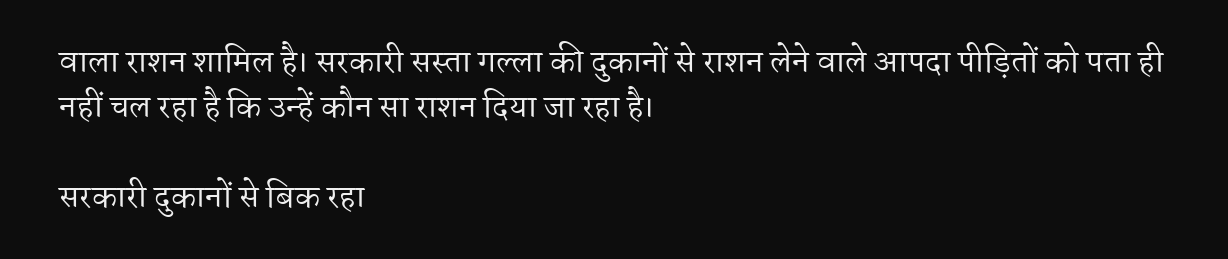वाला राशन शामिल है। सरकारी सस्ता गल्ला की दुकानों से राशन लेने वाले आपदा पीड़ितों को पता ही नहीं चल रहा है कि उन्हें कौन सा राशन दिया जा रहा है।

सरकारी दुकानों से बिक रहा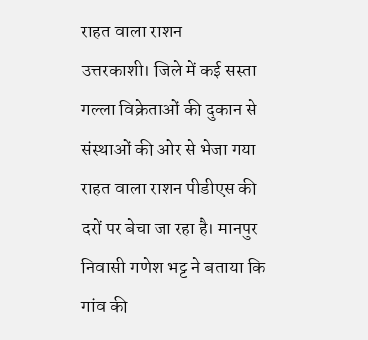राहत वाला राशन
उत्तरकाशी। जिले में कई सस्ता गल्ला विक्रेताओं की दुकान से संस्थाओं की ओर से भेजा गया राहत वाला राशन पीडीएस की दरों पर बेचा जा रहा है। मानपुर निवासी गणेश भट्ट ने बताया कि गांव की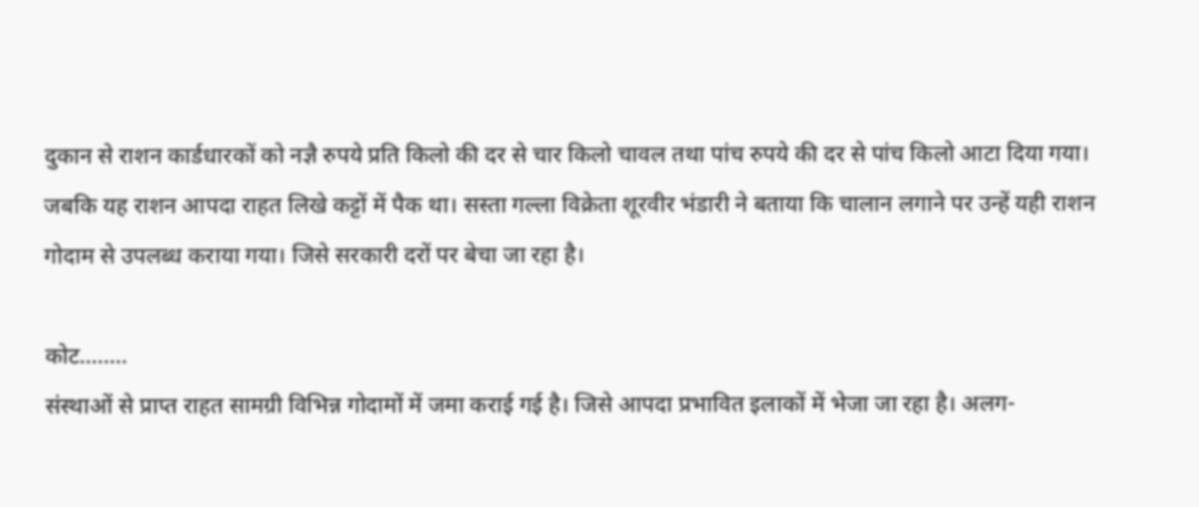दुकान से राशन कार्डधारकों को नज्ञै रुपये प्रति किलो की दर से चार किलो चावल तथा पांच रुपये की दर से पांच किलो आटा दिया गया। जबकि यह राशन आपदा राहत लिखे कट्टों में पैक था। सस्ता गल्ला विक्रेता शूरवीर भंडारी ने बताया कि चालान लगाने पर उन्हें यही राशन गोदाम से उपलब्ध कराया गया। जिसे सरकारी दरों पर बेचा जा रहा है।

कोट……..
संस्थाओं से प्राप्त राहत सामग्री विभिन्न गोदामों में जमा कराई गई है। जिसे आपदा प्रभावित इलाकों में भेजा जा रहा है। अलग-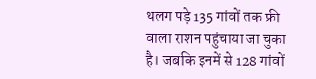थलग पड़े 135 गांवों तक फ्री वाला राशन पहुंचाया जा चुका है। जबकि इनमें से 128 गांवों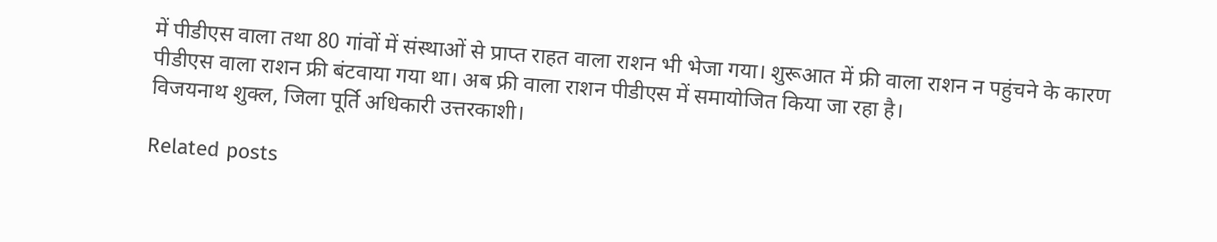में पीडीएस वाला तथा 80 गांवों में संस्थाओं से प्राप्त राहत वाला राशन भी भेजा गया। शुरूआत में फ्री वाला राशन न पहुंचने के कारण पीडीएस वाला राशन फ्री बंटवाया गया था। अब फ्री वाला राशन पीडीएस में समायोजित किया जा रहा है।
विजयनाथ शुक्ल, जिला पूर्ति अधिकारी उत्तरकाशी।

Related posts